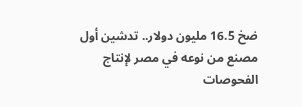ضخ 16.5 مليون دولار.. تدشين أول مصنع من نوعه في مصر لإنتاج الفحوصات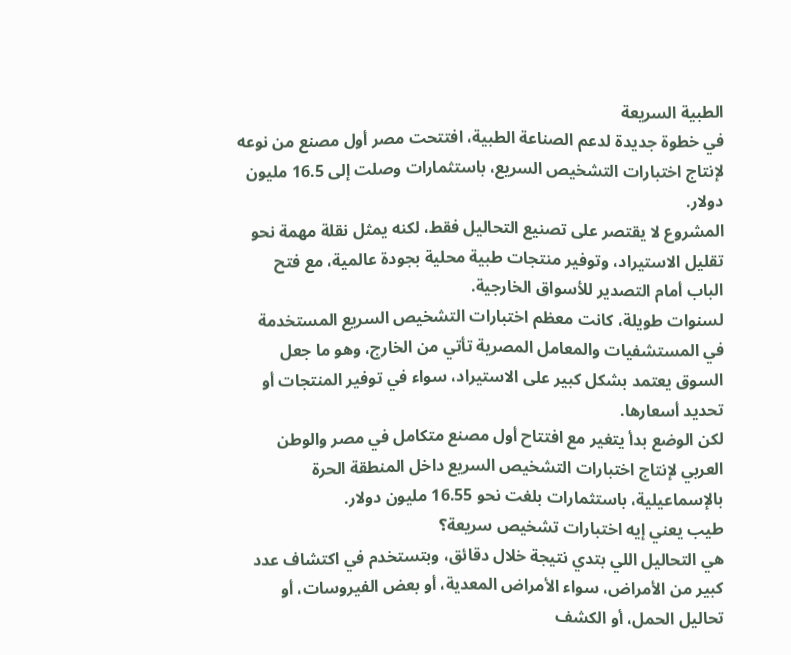الطبية السريعة
في خطوة جديدة لدعم الصناعة الطبية، افتتحت مصر أول مصنع من نوعه لإنتاج اختبارات التشخيص السريع، باستثمارات وصلت إلى 16.5 مليون دولار.
المشروع لا يقتصر على تصنيع التحاليل فقط، لكنه يمثل نقلة مهمة نحو تقليل الاستيراد، وتوفير منتجات طبية محلية بجودة عالمية، مع فتح الباب أمام التصدير للأسواق الخارجية.
لسنوات طويلة، كانت معظم اختبارات التشخيص السريع المستخدمة في المستشفيات والمعامل المصرية تأتي من الخارج، وهو ما جعل السوق يعتمد بشكل كبير على الاستيراد، سواء في توفير المنتجات أو تحديد أسعارها.
لكن الوضع بدأ يتغير مع افتتاح أول مصنع متكامل في مصر والوطن العربي لإنتاج اختبارات التشخيص السريع داخل المنطقة الحرة بالإسماعيلية، باستثمارات بلغت نحو 16.55 مليون دولار.
طيب يعني إيه اختبارات تشخيص سريعة؟
هي التحاليل اللي بتدي نتيجة خلال دقائق، وبتستخدم في اكتشاف عدد كبير من الأمراض، سواء الأمراض المعدية، أو بعض الفيروسات، أو تحاليل الحمل، أو الكشف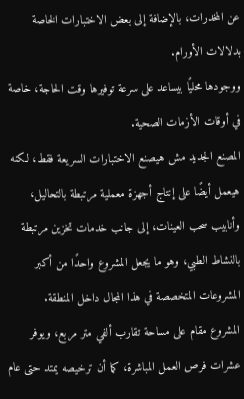عن المخدرات، بالإضافة إلى بعض الاختبارات الخاصة بدلالات الأورام.
ووجودها محليًا بيساعد على سرعة توفيرها وقت الحاجة، خاصة في أوقات الأزمات الصحية.
المصنع الجديد مش هيصنع الاختبارات السريعة فقط، لكنه هيعمل أيضًا على إنتاج أجهزة معملية مرتبطة بالتحاليل، وأنابيب سحب العينات، إلى جانب خدمات تخزين مرتبطة بالنشاط الطبي، وهو ما يجعل المشروع واحدًا من أكبر المشروعات المتخصصة في هذا المجال داخل المنطقة.
المشروع مقام على مساحة تقارب ألفي متر مربع، ويوفر عشرات فرص العمل المباشرة، كما أن ترخيصه يمتد حتى عام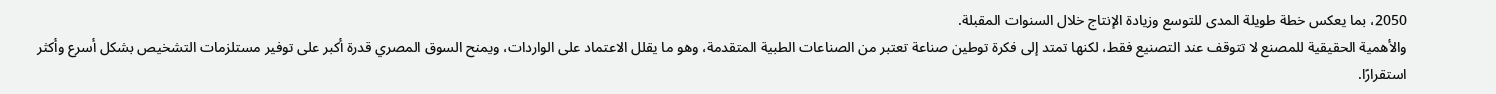2050، بما يعكس خطة طويلة المدى للتوسع وزيادة الإنتاج خلال السنوات المقبلة.
والأهمية الحقيقية للمصنع لا تتوقف عند التصنيع فقط، لكنها تمتد إلى فكرة توطين صناعة تعتبر من الصناعات الطبية المتقدمة، وهو ما يقلل الاعتماد على الواردات، ويمنح السوق المصري قدرة أكبر على توفير مستلزمات التشخيص بشكل أسرع وأكثر استقرارًا.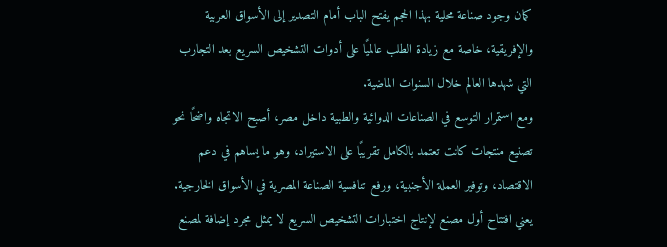كمان وجود صناعة محلية بهذا الحجم يفتح الباب أمام التصدير إلى الأسواق العربية والإفريقية، خاصة مع زيادة الطلب عالميًا على أدوات التشخيص السريع بعد التجارب التي شهدها العالم خلال السنوات الماضية.
ومع استمرار التوسع في الصناعات الدوائية والطبية داخل مصر، أصبح الاتجاه واضحًا نحو تصنيع منتجات كانت تعتمد بالكامل تقريبًا على الاستيراد، وهو ما يساهم في دعم الاقتصاد، وتوفير العملة الأجنبية، ورفع تنافسية الصناعة المصرية في الأسواق الخارجية.
يعني افتتاح أول مصنع لإنتاج اختبارات التشخيص السريع لا يمثل مجرد إضافة لمصنع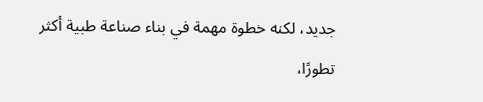جديد، لكنه خطوة مهمة في بناء صناعة طبية أكثر تطورًا،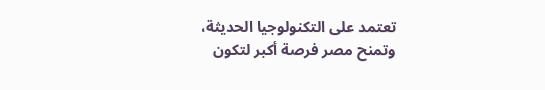تعتمد على التكنولوجيا الحديثة، وتمنح مصر فرصة أكبر لتكون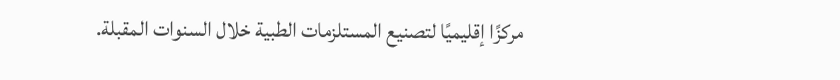مركزًا إقليميًا لتصنيع المستلزمات الطبية خلال السنوات المقبلة.